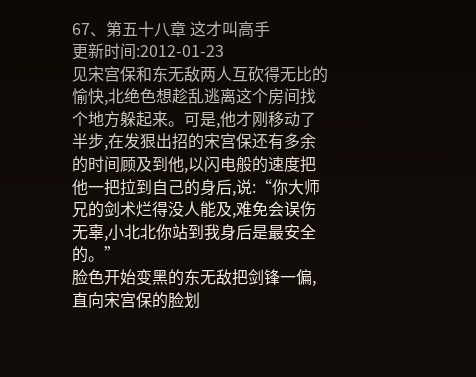67、第五十八章 这才叫高手
更新时间:2012-01-23
见宋宫保和东无敌两人互砍得无比的愉快,北绝色想趁乱逃离这个房间找个地方躲起来。可是,他才刚移动了半步,在发狠出招的宋宫保还有多余的时间顾及到他,以闪电般的速度把他一把拉到自己的身后,说:“你大师兄的剑术烂得没人能及,难免会误伤无辜,小北北你站到我身后是最安全的。”
脸色开始变黑的东无敌把剑锋一偏,直向宋宫保的脸划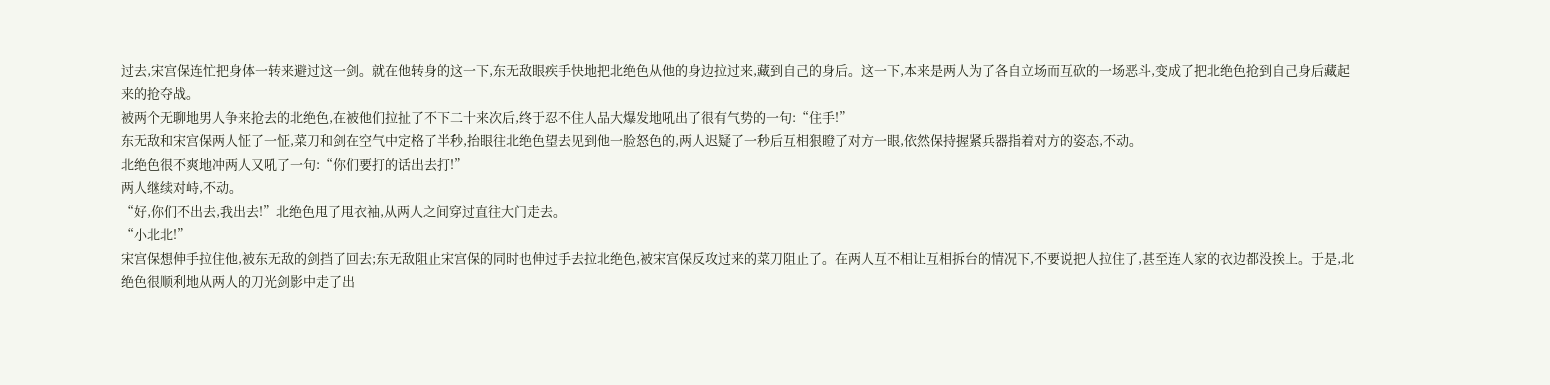过去,宋宫保连忙把身体一转来避过这一剑。就在他转身的这一下,东无敌眼疾手快地把北绝色从他的身边拉过来,藏到自己的身后。这一下,本来是两人为了各自立场而互砍的一场恶斗,变成了把北绝色抢到自己身后藏起来的抢夺战。
被两个无聊地男人争来抢去的北绝色,在被他们拉扯了不下二十来次后,终于忍不住人品大爆发地吼出了很有气势的一句:“住手!”
东无敌和宋宫保两人怔了一怔,菜刀和剑在空气中定格了半秒,抬眼往北绝色望去见到他一脸怒色的,两人迟疑了一秒后互相狠瞪了对方一眼,依然保持握紧兵器指着对方的姿态,不动。
北绝色很不爽地冲两人又吼了一句:“你们要打的话出去打!”
两人继续对峙,不动。
“好,你们不出去,我出去!”北绝色甩了甩衣袖,从两人之间穿过直往大门走去。
“小北北!”
宋宫保想伸手拉住他,被东无敌的剑挡了回去;东无敌阻止宋宫保的同时也伸过手去拉北绝色,被宋宫保反攻过来的菜刀阻止了。在两人互不相让互相拆台的情况下,不要说把人拉住了,甚至连人家的衣边都没挨上。于是,北绝色很顺利地从两人的刀光剑影中走了出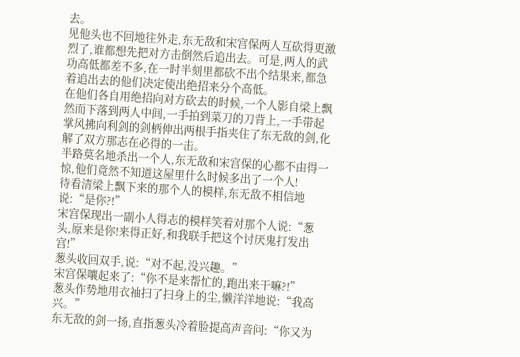去。
见他头也不回地往外走,东无敌和宋宫保两人互砍得更激烈了,谁都想先把对方击倒然后追出去。可是,两人的武功高低都差不多,在一时半刻里都砍不出个结果来,都急着追出去的他们决定使出绝招来分个高低。
在他们各自用绝招向对方砍去的时候,一个人影自梁上飘然而下落到两人中间,一手拍到菜刀的刀背上,一手带起掌风拂向利剑的剑柄伸出两根手指夹住了东无敌的剑,化解了双方那志在必得的一击。
半路莫名地杀出一个人,东无敌和宋宫保的心都不由得一惊,他们竟然不知道这屋里什么时候多出了一个人!
待看清梁上飘下来的那个人的模样,东无敌不相信地说:“是你?!”
宋宫保现出一副小人得志的模样笑着对那个人说:“葱头,原来是你!来得正好,和我联手把这个讨厌鬼打发出宫!”
葱头收回双手,说:“对不起,没兴趣。”
宋宫保嚷起来了:“你不是来帮忙的,跑出来干嘛?!”
葱头作势地用衣袖扫了扫身上的尘,懒洋洋地说:“我高兴。”
东无敌的剑一扬,直指葱头冷着脸提高声音问:“你又为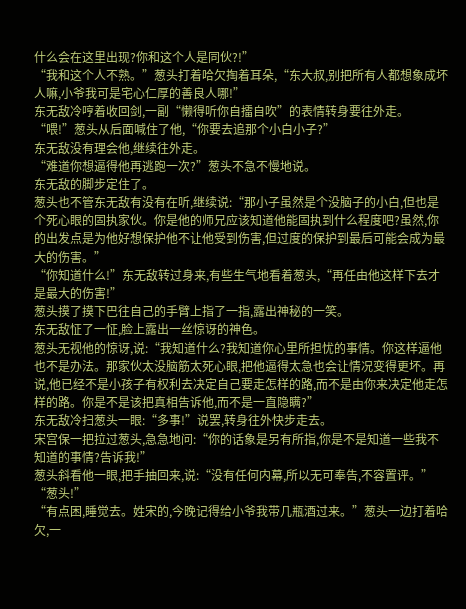什么会在这里出现?你和这个人是同伙?!”
“我和这个人不熟。”葱头打着哈欠掏着耳朵,“东大叔,别把所有人都想象成坏人嘛,小爷我可是宅心仁厚的善良人哪!”
东无敌冷哼着收回剑,一副“懒得听你自擂自吹”的表情转身要往外走。
“喂!”葱头从后面喊住了他,“你要去追那个小白小子?”
东无敌没有理会他,继续往外走。
“难道你想逼得他再逃跑一次?”葱头不急不慢地说。
东无敌的脚步定住了。
葱头也不管东无敌有没有在听,继续说:“那小子虽然是个没脑子的小白,但也是个死心眼的固执家伙。你是他的师兄应该知道他能固执到什么程度吧?虽然,你的出发点是为他好想保护他不让他受到伤害,但过度的保护到最后可能会成为最大的伤害。”
“你知道什么!”东无敌转过身来,有些生气地看着葱头,“再任由他这样下去才是最大的伤害!”
葱头摸了摸下巴往自己的手臂上指了一指,露出神秘的一笑。
东无敌怔了一怔,脸上露出一丝惊讶的神色。
葱头无视他的惊讶,说:“我知道什么?我知道你心里所担忧的事情。你这样逼他也不是办法。那家伙太没脑筋太死心眼,把他逼得太急也会让情况变得更坏。再说,他已经不是小孩子有权利去决定自己要走怎样的路,而不是由你来决定他走怎样的路。你是不是该把真相告诉他,而不是一直隐瞒?”
东无敌冷扫葱头一眼:“多事!”说罢,转身往外快步走去。
宋宫保一把拉过葱头,急急地问:“你的话象是另有所指,你是不是知道一些我不知道的事情?告诉我!”
葱头斜看他一眼,把手抽回来,说:“没有任何内幕,所以无可奉告,不容置评。”
“葱头!”
“有点困,睡觉去。姓宋的,今晚记得给小爷我带几瓶酒过来。”葱头一边打着哈欠,一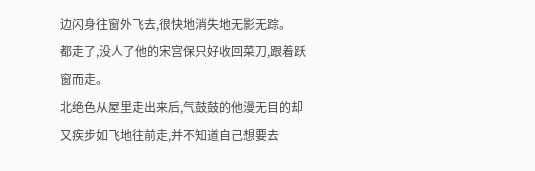边闪身往窗外飞去,很快地消失地无影无踪。
都走了,没人了他的宋宫保只好收回菜刀,跟着跃窗而走。
北绝色从屋里走出来后,气鼓鼓的他漫无目的却又疾步如飞地往前走,并不知道自己想要去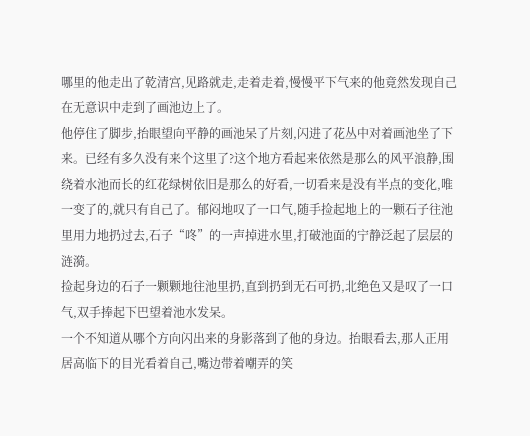哪里的他走出了乾清宫,见路就走,走着走着,慢慢平下气来的他竟然发现自己在无意识中走到了画池边上了。
他停住了脚步,抬眼望向平静的画池呆了片刻,闪进了花丛中对着画池坐了下来。已经有多久没有来个这里了?这个地方看起来依然是那么的风平浪静,围绕着水池而长的红花绿树依旧是那么的好看,一切看来是没有半点的变化,唯一变了的,就只有自己了。郁闷地叹了一口气,随手捡起地上的一颗石子往池里用力地扔过去,石子“咚”的一声掉进水里,打破池面的宁静泛起了层层的涟漪。
捡起身边的石子一颗颗地往池里扔,直到扔到无石可扔,北绝色又是叹了一口气,双手捧起下巴望着池水发呆。
一个不知道从哪个方向闪出来的身影落到了他的身边。抬眼看去,那人正用居高临下的目光看着自己,嘴边带着嘲弄的笑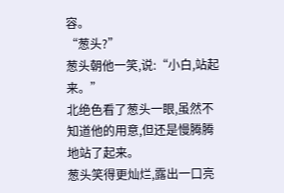容。
“葱头?”
葱头朝他一笑,说:“小白,站起来。”
北绝色看了葱头一眼,虽然不知道他的用意,但还是慢腾腾地站了起来。
葱头笑得更灿烂,露出一口亮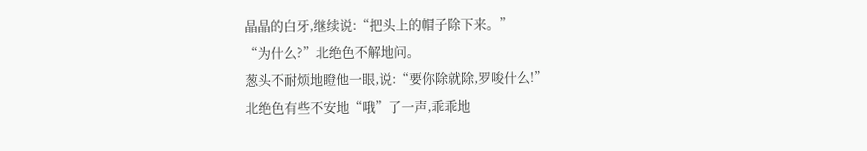晶晶的白牙,继续说:“把头上的帽子除下来。”
“为什么?”北绝色不解地问。
葱头不耐烦地瞪他一眼,说:“要你除就除,罗唆什么!”
北绝色有些不安地“哦”了一声,乖乖地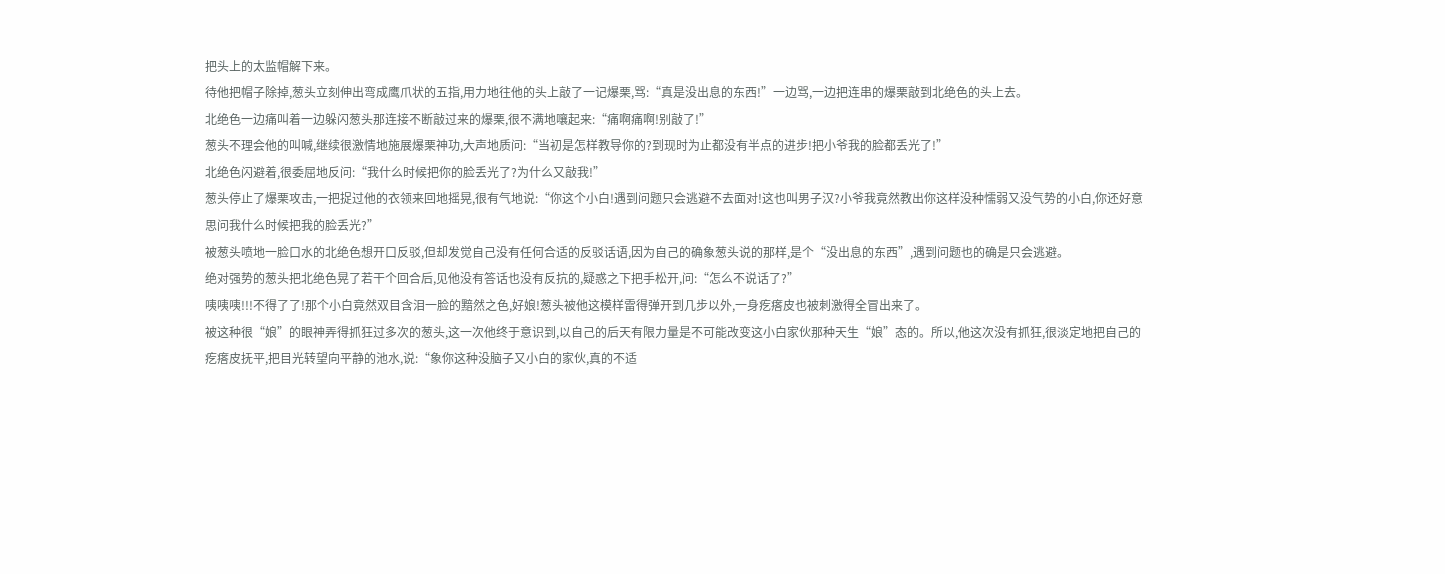把头上的太监帽解下来。
待他把帽子除掉,葱头立刻伸出弯成鹰爪状的五指,用力地往他的头上敲了一记爆栗,骂:“真是没出息的东西!”一边骂,一边把连串的爆栗敲到北绝色的头上去。
北绝色一边痛叫着一边躲闪葱头那连接不断敲过来的爆栗,很不满地嚷起来:“痛啊痛啊!别敲了!”
葱头不理会他的叫喊,继续很激情地施展爆栗神功,大声地质问:“当初是怎样教导你的?到现时为止都没有半点的进步!把小爷我的脸都丢光了!”
北绝色闪避着,很委屈地反问:“我什么时候把你的脸丢光了?为什么又敲我!”
葱头停止了爆栗攻击,一把捉过他的衣领来回地摇晃,很有气地说:“你这个小白!遇到问题只会逃避不去面对!这也叫男子汉?小爷我竟然教出你这样没种懦弱又没气势的小白,你还好意思问我什么时候把我的脸丢光?”
被葱头喷地一脸口水的北绝色想开口反驳,但却发觉自己没有任何合适的反驳话语,因为自己的确象葱头说的那样,是个“没出息的东西”,遇到问题也的确是只会逃避。
绝对强势的葱头把北绝色晃了若干个回合后,见他没有答话也没有反抗的,疑惑之下把手松开,问:“怎么不说话了?”
咦咦咦!!!不得了了!那个小白竟然双目含泪一脸的黯然之色,好娘!葱头被他这模样雷得弹开到几步以外,一身疙瘩皮也被刺激得全冒出来了。
被这种很“娘”的眼神弄得抓狂过多次的葱头,这一次他终于意识到,以自己的后天有限力量是不可能改变这小白家伙那种天生“娘”态的。所以,他这次没有抓狂,很淡定地把自己的疙瘩皮抚平,把目光转望向平静的池水,说:“象你这种没脑子又小白的家伙,真的不适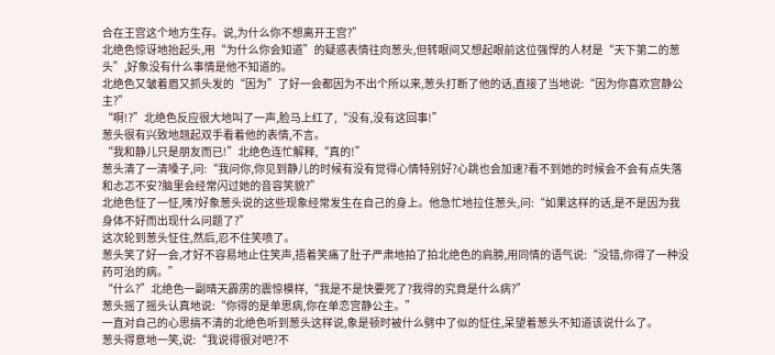合在王宫这个地方生存。说,为什么你不想离开王宫?”
北绝色惊讶地抬起头,用“为什么你会知道”的疑惑表情往向葱头,但转眼间又想起眼前这位强悍的人材是“天下第二的葱头”,好象没有什么事情是他不知道的。
北绝色又皱着眉又抓头发的“因为”了好一会都因为不出个所以来,葱头打断了他的话,直接了当地说:“因为你喜欢宫静公主?”
“啊!?”北绝色反应很大地叫了一声,脸马上红了,“没有,没有这回事!”
葱头很有兴致地翘起双手看着他的表情,不言。
“我和静儿只是朋友而已!”北绝色连忙解释,“真的!”
葱头清了一清嗓子,问:“我问你,你见到静儿的时候有没有觉得心情特别好?心跳也会加速?看不到她的时候会不会有点失落和忐忑不安?脑里会经常闪过她的音容笑貌?”
北绝色怔了一怔,咦?好象葱头说的这些现象经常发生在自己的身上。他急忙地拉住葱头,问:“如果这样的话,是不是因为我身体不好而出现什么问题了?”
这次轮到葱头怔住,然后,忍不住笑喷了。
葱头笑了好一会,才好不容易地止住笑声,捂着笑痛了肚子严肃地拍了拍北绝色的肩膀,用同情的语气说:“没错,你得了一种没药可治的病。”
“什么?”北绝色一副晴天霹雳的震惊模样,“我是不是快要死了?我得的究竟是什么病?”
葱头摇了摇头认真地说:“你得的是单思病,你在单恋宫静公主。”
一直对自己的心思搞不清的北绝色听到葱头这样说,象是顿时被什么劈中了似的怔住,呆望着葱头不知道该说什么了。
葱头得意地一笑,说:“我说得很对吧?不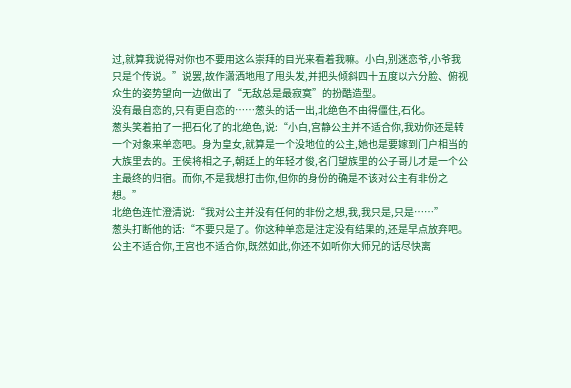过,就算我说得对你也不要用这么崇拜的目光来看着我嘛。小白,别迷恋爷,小爷我只是个传说。”说罢,故作潇洒地甩了甩头发,并把头倾斜四十五度以六分脸、俯视众生的姿势望向一边做出了“无敌总是最寂寞”的扮酷造型。
没有最自恋的,只有更自恋的……葱头的话一出,北绝色不由得僵住,石化。
葱头笑着拍了一把石化了的北绝色,说:“小白,宫静公主并不适合你,我劝你还是转一个对象来单恋吧。身为皇女,就算是一个没地位的公主,她也是要嫁到门户相当的大族里去的。王侯将相之子,朝廷上的年轻才俊,名门望族里的公子哥儿才是一个公主最终的归宿。而你,不是我想打击你,但你的身份的确是不该对公主有非份之想。”
北绝色连忙澄清说:“我对公主并没有任何的非份之想,我,我只是,只是……”
葱头打断他的话:“不要只是了。你这种单恋是注定没有结果的,还是早点放弃吧。公主不适合你,王宫也不适合你,既然如此,你还不如听你大师兄的话尽快离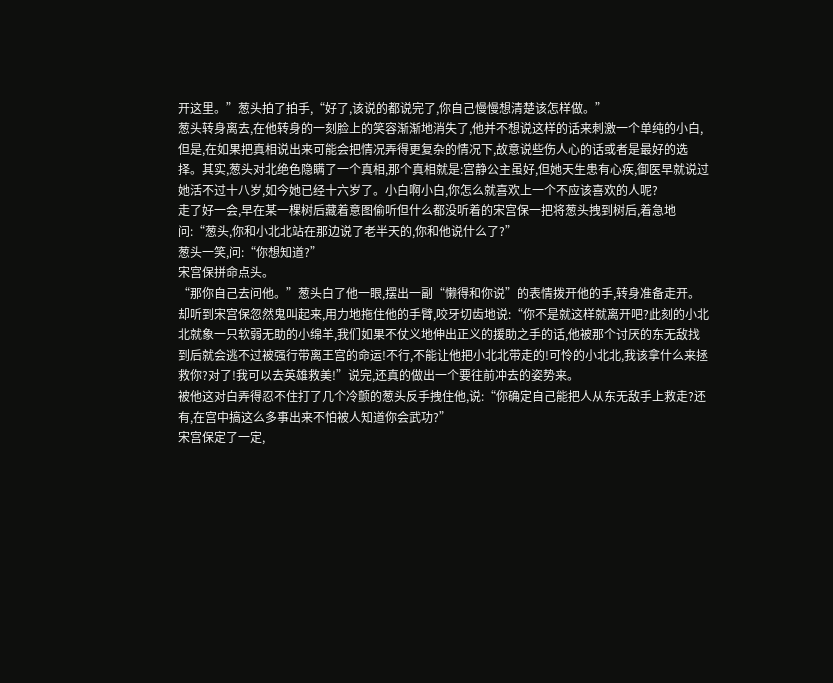开这里。”葱头拍了拍手,“好了,该说的都说完了,你自己慢慢想清楚该怎样做。”
葱头转身离去,在他转身的一刻脸上的笑容渐渐地消失了,他并不想说这样的话来刺激一个单纯的小白,但是,在如果把真相说出来可能会把情况弄得更复杂的情况下,故意说些伤人心的话或者是最好的选择。其实,葱头对北绝色隐瞒了一个真相,那个真相就是:宫静公主虽好,但她天生患有心疾,御医早就说过她活不过十八岁,如今她已经十六岁了。小白啊小白,你怎么就喜欢上一个不应该喜欢的人呢?
走了好一会,早在某一棵树后藏着意图偷听但什么都没听着的宋宫保一把将葱头拽到树后,着急地问:“葱头,你和小北北站在那边说了老半天的,你和他说什么了?”
葱头一笑,问:“你想知道?”
宋宫保拼命点头。
“那你自己去问他。”葱头白了他一眼,摆出一副“懒得和你说”的表情拨开他的手,转身准备走开。
却听到宋宫保忽然鬼叫起来,用力地拖住他的手臂,咬牙切齿地说:“你不是就这样就离开吧?此刻的小北北就象一只软弱无助的小绵羊,我们如果不仗义地伸出正义的援助之手的话,他被那个讨厌的东无敌找到后就会逃不过被强行带离王宫的命运!不行,不能让他把小北北带走的!可怜的小北北,我该拿什么来拯救你?对了!我可以去英雄救美!”说完,还真的做出一个要往前冲去的姿势来。
被他这对白弄得忍不住打了几个冷颤的葱头反手拽住他,说:“你确定自己能把人从东无敌手上救走?还有,在宫中搞这么多事出来不怕被人知道你会武功?”
宋宫保定了一定,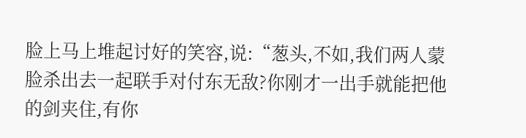脸上马上堆起讨好的笑容,说:“葱头,不如,我们两人蒙脸杀出去一起联手对付东无敌?你刚才一出手就能把他的剑夹住,有你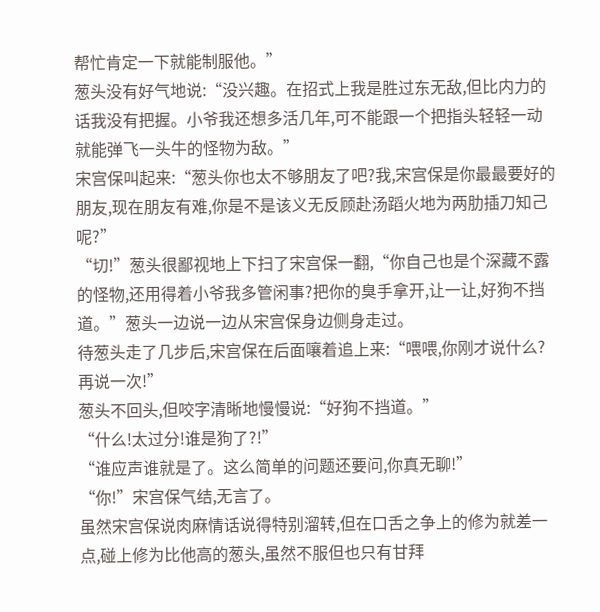帮忙肯定一下就能制服他。”
葱头没有好气地说:“没兴趣。在招式上我是胜过东无敌,但比内力的话我没有把握。小爷我还想多活几年,可不能跟一个把指头轻轻一动就能弹飞一头牛的怪物为敌。”
宋宫保叫起来:“葱头你也太不够朋友了吧?我,宋宫保是你最最要好的朋友,现在朋友有难,你是不是该义无反顾赴汤蹈火地为两肋插刀知己呢?”
“切!”葱头很鄙视地上下扫了宋宫保一翻,“你自己也是个深藏不露的怪物,还用得着小爷我多管闲事?把你的臭手拿开,让一让,好狗不挡道。”葱头一边说一边从宋宫保身边侧身走过。
待葱头走了几步后,宋宫保在后面嚷着追上来:“喂喂,你刚才说什么?再说一次!”
葱头不回头,但咬字清晰地慢慢说:“好狗不挡道。”
“什么!太过分!谁是狗了?!”
“谁应声谁就是了。这么简单的问题还要问,你真无聊!”
“你!”宋宫保气结,无言了。
虽然宋宫保说肉麻情话说得特别溜转,但在口舌之争上的修为就差一点,碰上修为比他高的葱头,虽然不服但也只有甘拜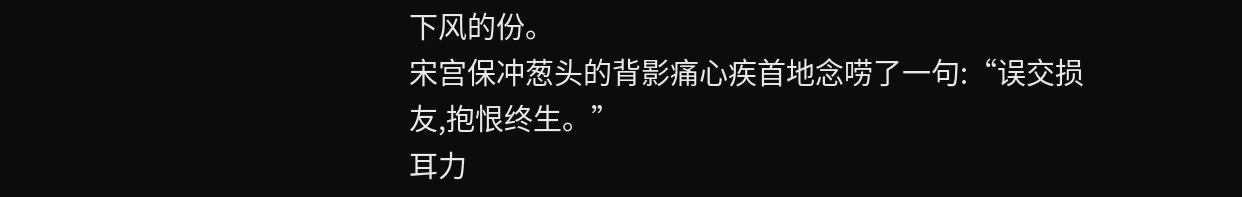下风的份。
宋宫保冲葱头的背影痛心疾首地念唠了一句:“误交损友,抱恨终生。”
耳力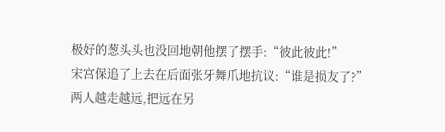极好的葱头头也没回地朝他摆了摆手:“彼此彼此!”
宋宫保追了上去在后面张牙舞爪地抗议:“谁是损友了?”
两人越走越远,把远在另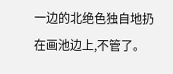一边的北绝色独自地扔在画池边上,不管了。